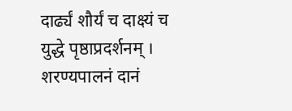दार्ढ्यं शौर्यं च दाक्ष्यं च युद्धे पृष्ठाप्रदर्शनम् ।
शरण्यपालनं दानं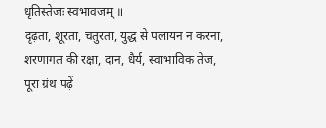धृतिस्तेजः स्वभावजम् ॥
दृढ़ता, शूरता, चतुरता, युद्ध से पलायन न करना, शरणागत की रक्षा, दान, धैर्य, स्वाभाविक तेज,
पूरा ग्रंथ पढ़ें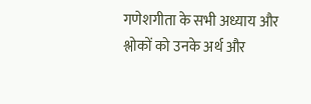गणेशगीता के सभी अध्याय और श्लोकों को उनके अर्थ और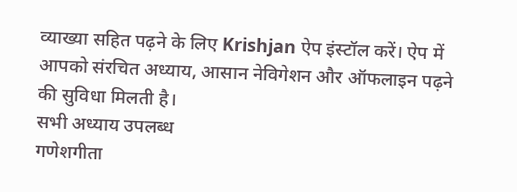व्याख्या सहित पढ़ने के लिए Krishjan ऐप इंस्टॉल करें। ऐप में आपको संरचित अध्याय, आसान नेविगेशन और ऑफलाइन पढ़ने की सुविधा मिलती है।
सभी अध्याय उपलब्ध
गणेशगीता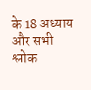के 18 अध्याय और सभी श्लोक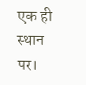एक ही स्थान पर।